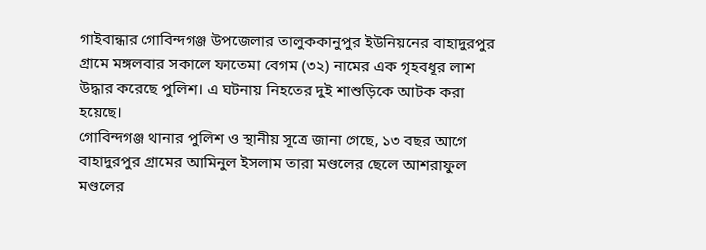গাইবান্ধার গোবিন্দগঞ্জ উপজেলার তালুককানুপুর ইউনিয়নের বাহাদুরপুর গ্রামে মঙ্গলবার সকালে ফাতেমা বেগম (৩২) নামের এক গৃহবধূর লাশ উদ্ধার করেছে পুলিশ। এ ঘটনায় নিহতের দুই শাশুড়িকে আটক করা হয়েছে।
গোবিন্দগঞ্জ থানার পুলিশ ও স্থানীয় সূত্রে জানা গেছে, ১৩ বছর আগে বাহাদুরপুর গ্রামের আমিনুল ইসলাম তারা মণ্ডলের ছেলে আশরাফুল মণ্ডলের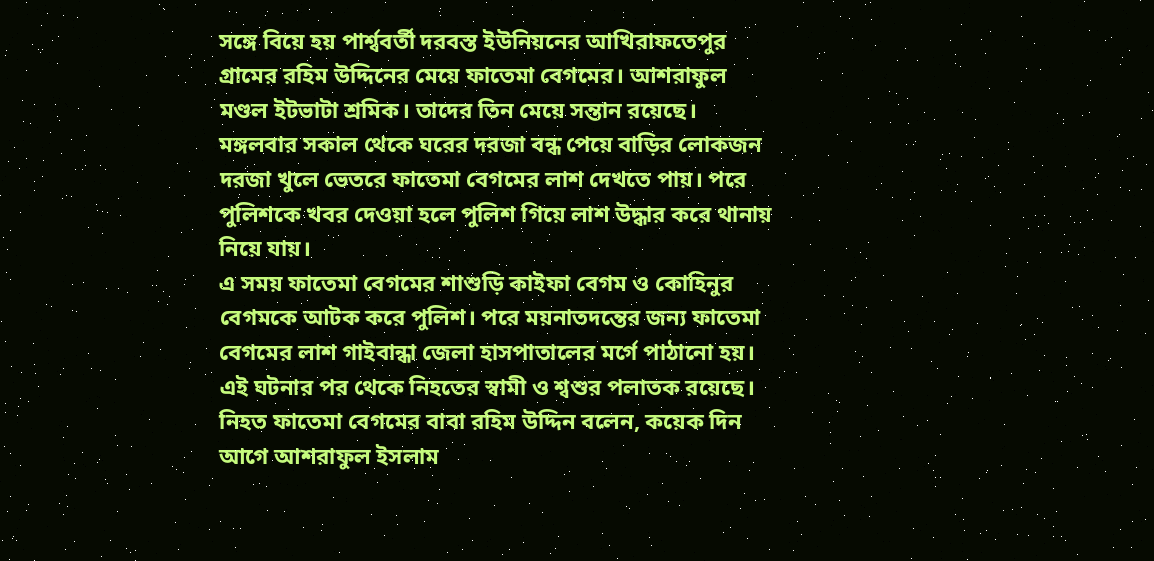সঙ্গে বিয়ে হয় পার্শ্ববর্তী দরবস্ত ইউনিয়নের আখিরাফতেপুর গ্রামের রহিম উদ্দিনের মেয়ে ফাতেমা বেগমের। আশরাফুল মণ্ডল ইটভাটা শ্রমিক। তাদের তিন মেয়ে সন্তান রয়েছে।
মঙ্গলবার সকাল থেকে ঘরের দরজা বন্ধ পেয়ে বাড়ির লোকজন দরজা খুলে ভেতরে ফাতেমা বেগমের লাশ দেখতে পায়। পরে পুলিশকে খবর দেওয়া হলে পুলিশ গিয়ে লাশ উদ্ধার করে থানায় নিয়ে যায়।
এ সময় ফাতেমা বেগমের শাশুড়ি কাইফা বেগম ও কোহিনুর বেগমকে আটক করে পুলিশ। পরে ময়নাতদন্তের জন্য ফাতেমা বেগমের লাশ গাইবান্ধা জেলা হাসপাতালের মর্গে পাঠানো হয়। এই ঘটনার পর থেকে নিহতের স্বামী ও শ্বশুর পলাতক রয়েছে।
নিহত ফাতেমা বেগমের বাবা রহিম উদ্দিন বলেন, কয়েক দিন আগে আশরাফুল ইসলাম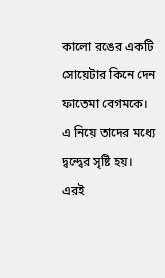কালো রঙের একটি সোয়েটার কিনে দেন ফাতেমা বেগমকে। এ নিয়ে তাদের মধ্যে দ্বন্দ্বের সৃষ্টি হয়। এরই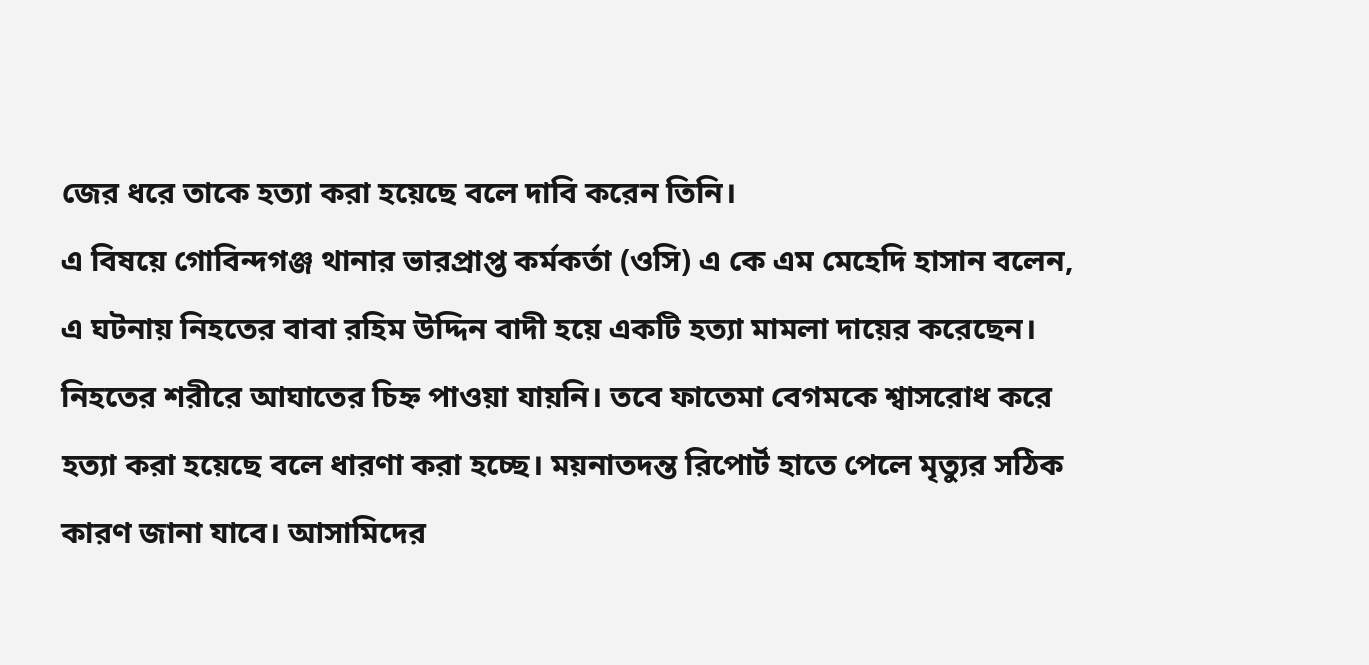জের ধরে তাকে হত্যা করা হয়েছে বলে দাবি করেন তিনি।
এ বিষয়ে গোবিন্দগঞ্জ থানার ভারপ্রাপ্ত কর্মকর্তা (ওসি) এ কে এম মেহেদি হাসান বলেন, এ ঘটনায় নিহতের বাবা রহিম উদ্দিন বাদী হয়ে একটি হত্যা মামলা দায়ের করেছেন। নিহতের শরীরে আঘাতের চিহ্ন পাওয়া যায়নি। তবে ফাতেমা বেগমকে শ্বাসরোধ করে হত্যা করা হয়েছে বলে ধারণা করা হচ্ছে। ময়নাতদন্ত রিপোর্ট হাতে পেলে মৃত্যুর সঠিক কারণ জানা যাবে। আসামিদের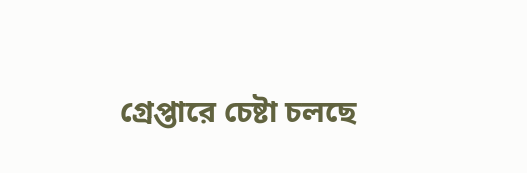গ্রেপ্তারে চেষ্টা চলছে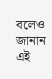বলেও জানান এই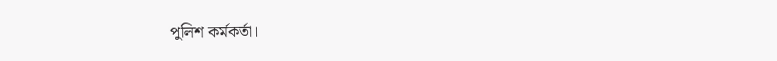পুলিশ কর্মকর্তা।